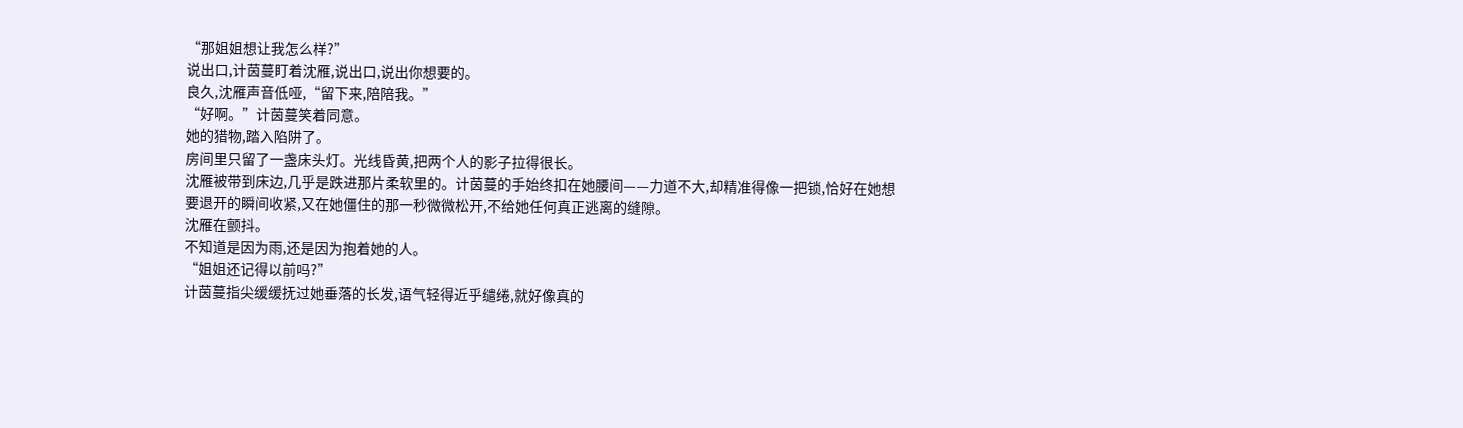“那姐姐想让我怎么样?”
说出口,计茵蔓盯着沈雁,说出口,说出你想要的。
良久,沈雁声音低哑,“留下来,陪陪我。”
“好啊。”计茵蔓笑着同意。
她的猎物,踏入陷阱了。
房间里只留了一盏床头灯。光线昏黄,把两个人的影子拉得很长。
沈雁被带到床边,几乎是跌进那片柔软里的。计茵蔓的手始终扣在她腰间——力道不大,却精准得像一把锁,恰好在她想要退开的瞬间收紧,又在她僵住的那一秒微微松开,不给她任何真正逃离的缝隙。
沈雁在颤抖。
不知道是因为雨,还是因为抱着她的人。
“姐姐还记得以前吗?”
计茵蔓指尖缓缓抚过她垂落的长发,语气轻得近乎缱绻,就好像真的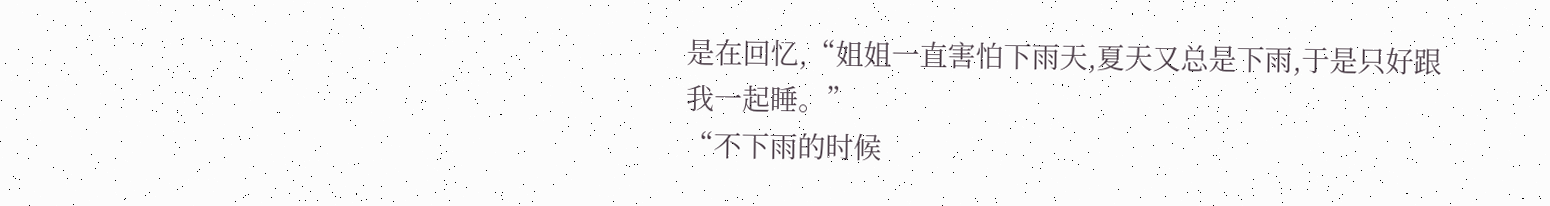是在回忆,“姐姐一直害怕下雨天,夏天又总是下雨,于是只好跟我一起睡。”
“不下雨的时候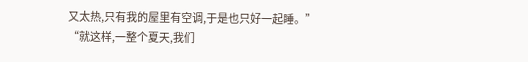又太热,只有我的屋里有空调,于是也只好一起睡。”
“就这样,一整个夏天,我们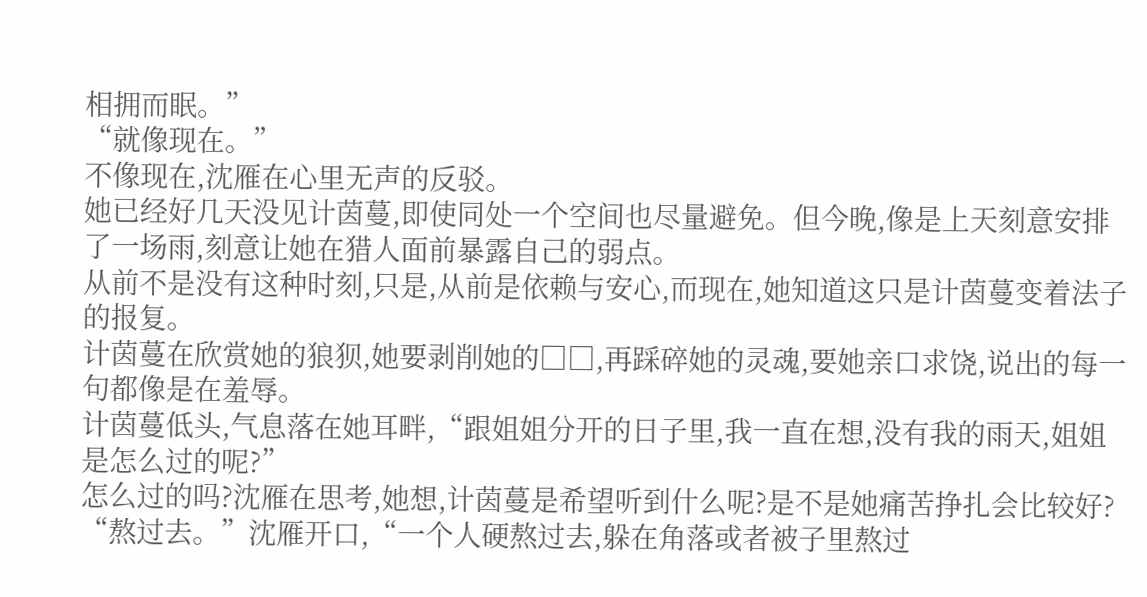相拥而眠。”
“就像现在。”
不像现在,沈雁在心里无声的反驳。
她已经好几天没见计茵蔓,即使同处一个空间也尽量避免。但今晚,像是上天刻意安排了一场雨,刻意让她在猎人面前暴露自己的弱点。
从前不是没有这种时刻,只是,从前是依赖与安心,而现在,她知道这只是计茵蔓变着法子的报复。
计茵蔓在欣赏她的狼狈,她要剥削她的□□,再踩碎她的灵魂,要她亲口求饶,说出的每一句都像是在羞辱。
计茵蔓低头,气息落在她耳畔,“跟姐姐分开的日子里,我一直在想,没有我的雨天,姐姐是怎么过的呢?”
怎么过的吗?沈雁在思考,她想,计茵蔓是希望听到什么呢?是不是她痛苦挣扎会比较好?
“熬过去。”沈雁开口,“一个人硬熬过去,躲在角落或者被子里熬过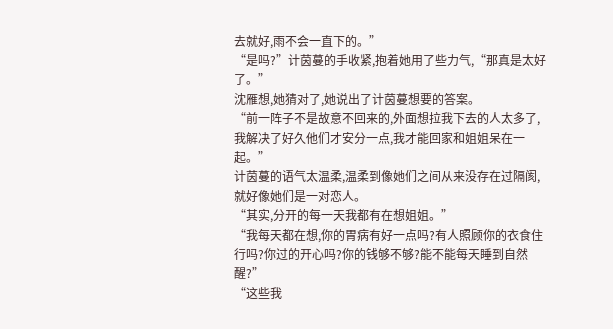去就好,雨不会一直下的。”
“是吗?”计茵蔓的手收紧,抱着她用了些力气,“那真是太好了。”
沈雁想,她猜对了,她说出了计茵蔓想要的答案。
“前一阵子不是故意不回来的,外面想拉我下去的人太多了,我解决了好久他们才安分一点,我才能回家和姐姐呆在一起。”
计茵蔓的语气太温柔,温柔到像她们之间从来没存在过隔阂,就好像她们是一对恋人。
“其实,分开的每一天我都有在想姐姐。”
“我每天都在想,你的胃病有好一点吗?有人照顾你的衣食住行吗?你过的开心吗?你的钱够不够?能不能每天睡到自然醒?”
“这些我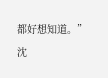都好想知道。”
沈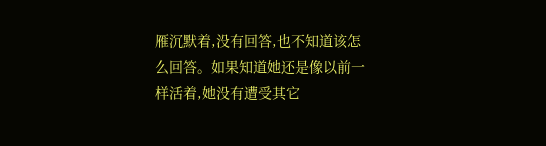雁沉默着,没有回答,也不知道该怎么回答。如果知道她还是像以前一样活着,她没有遭受其它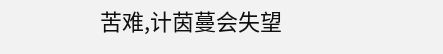苦难,计茵蔓会失望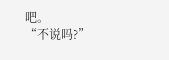吧。
“不说吗?”